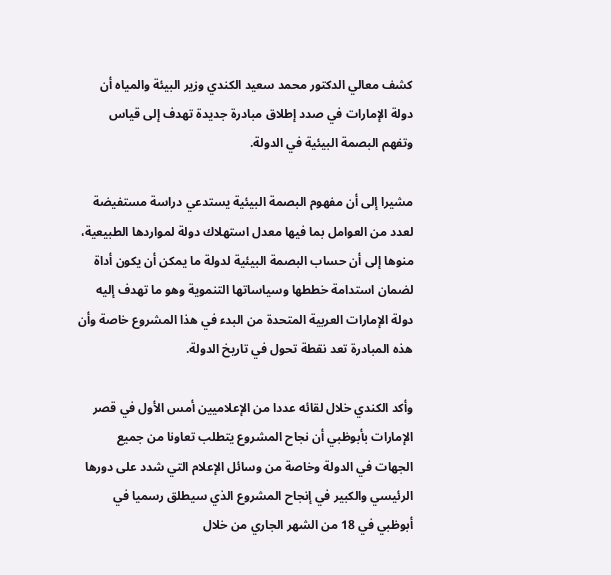كشف معالي الدكتور محمد سعيد الكندي وزير البيئة والمياه أن دولة الإمارات في صدد إطلاق مبادرة جديدة تهدف إلى قياس وتفهم البصمة البيئية في الدولة.

مشيرا إلى أن مفهوم البصمة البيئية يستدعي دراسة مستفيضة لعدد من العوامل بما فيها معدل استهلاك دولة لمواردها الطبيعية، منوها إلى أن حساب البصمة البيئية لدولة ما يمكن أن يكون أداة لضمان استدامة خططها وسياساتها التنموية وهو ما تهدف إليه دولة الإمارات العربية المتحدة من البدء في هذا المشروع خاصة وأن هذه المبادرة تعد نقطة تحول في تاريخ الدولة.

وأكد الكندي خلال لقائه عددا من الإعلاميين أمس الأول في قصر الإمارات بأبوظبي أن نجاح المشروع يتطلب تعاونا من جميع الجهات في الدولة وخاصة من وسائل الإعلام التي شدد على دورها الرئيسي والكبير في إنجاح المشروع الذي سيطلق رسميا في أبوظبي في 18 من الشهر الجاري من خلال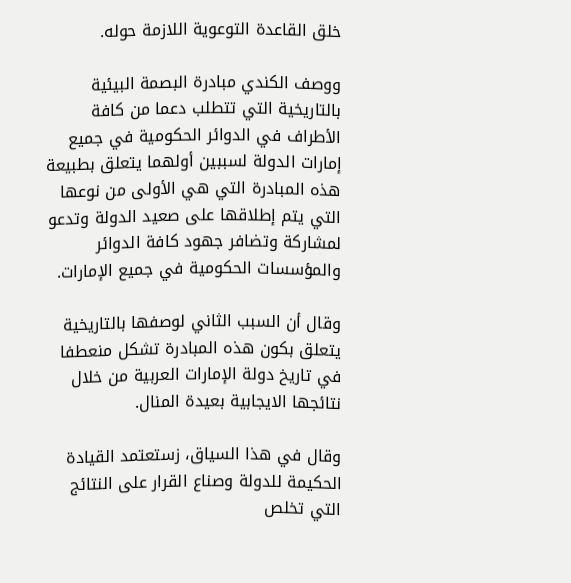خلق القاعدة التوعوية اللازمة حوله.

ووصف الكندي مبادرة البصمة البيئية بالتاريخية التي تتطلب دعما من كافة الأطراف في الدوائر الحكومية في جميع إمارات الدولة لسببين أولهما يتعلق بطبيعة هذه المبادرة التي هي الأولى من نوعها التي يتم إطلاقها على صعيد الدولة وتدعو لمشاركة وتضافر جهود كافة الدوائر والمؤسسات الحكومية في جميع الإمارات.

وقال أن السبب الثاني لوصفها بالتاريخية يتعلق بكون هذه المبادرة تشكل منعطفا في تاريخ دولة الإمارات العربية من خلال نتائجها الايجابية بعيدة المنال.

وقال في هذا السياق، زستعتمد القيادة الحكيمة للدولة وصناع القرار على النتائج التي تخلص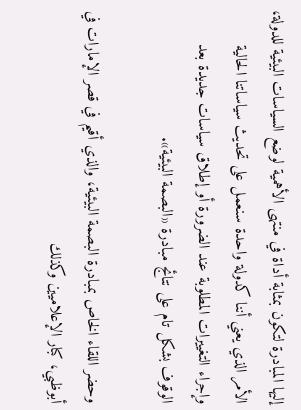إليها المبادرة لتكون بمثابة أداة في منتهى الأهمية لوضع السياسات البيئية للدولة، الأمر الذي يعني أننا كدولة واحدة سنعمل على تحديث سياساتنا الحالية وإجراء التغييرات المطلوبة عند الضرورة أو إطلاق سياسات جديدة بعد الوقوف بشكل تام على نتائج مبادرة «البصمة البيئية».

وحضر اللقاء الخاص بمبادرة البصمة البيئية، والذي أقيم في قصر الإمارات في أبوظبي، كبار الإعلاميين وكذلك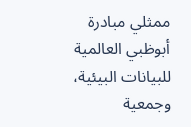ممثلي مبادرة أبوظبي العالمية للبيانات البيئية، وجمعية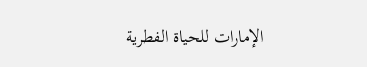الإمارات للحياة الفطرية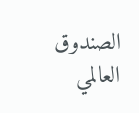الصندوق العالمي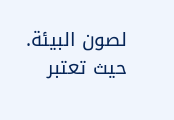لصون البيئة. حيث تعتبر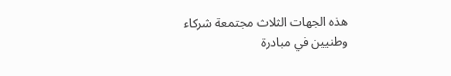هذه الجهات الثلاث مجتمعة شركاء وطنيين في مبادرة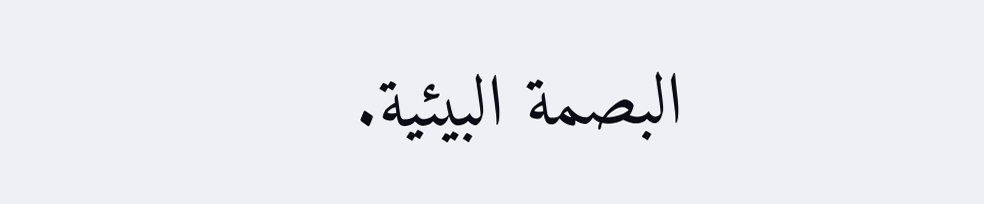البصمة البيئية.